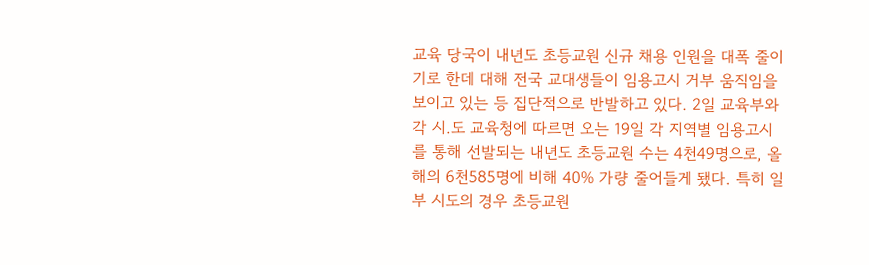교육 당국이 내년도 초등교원 신규 채용 인원을 대폭 줄이기로 한데 대해 전국 교대생들이 임용고시 거부 움직임을 보이고 있는 등 집단적으로 반발하고 있다. 2일 교육부와 각 시.도 교육청에 따르면 오는 19일 각 지역별 임용고시를 통해 선발되는 내년도 초등교원 수는 4천49명으로, 올해의 6천585명에 비해 40% 가량 줄어들게 됐다. 특히 일부 시도의 경우 초등교원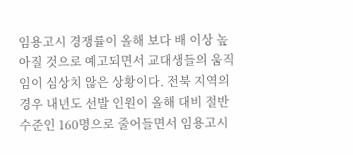임용고시 경쟁률이 올해 보다 배 이상 높아질 것으로 예고되면서 교대생들의 움직임이 심상치 않은 상황이다. 전북 지역의 경우 내년도 선발 인원이 올해 대비 절반 수준인 160명으로 줄어들면서 임용고시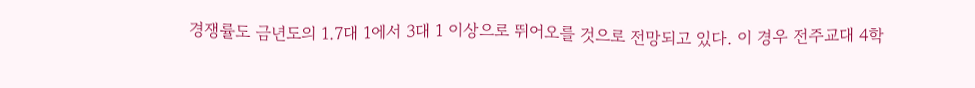경쟁률도 금년도의 1.7대 1에서 3대 1 이상으로 뛰어오를 것으로 전망되고 있다. 이 경우 전주교대 4학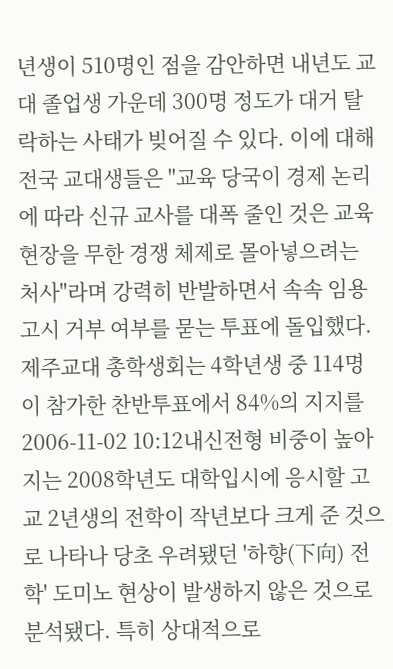년생이 510명인 점을 감안하면 내년도 교대 졸업생 가운데 300명 정도가 대거 탈락하는 사태가 빚어질 수 있다. 이에 대해 전국 교대생들은 "교육 당국이 경제 논리에 따라 신규 교사를 대폭 줄인 것은 교육 현장을 무한 경쟁 체제로 몰아넣으려는 처사"라며 강력히 반발하면서 속속 임용고시 거부 여부를 묻는 투표에 돌입했다. 제주교대 총학생회는 4학년생 중 114명이 참가한 찬반투표에서 84%의 지지를
2006-11-02 10:12내신전형 비중이 높아지는 2008학년도 대학입시에 응시할 고교 2년생의 전학이 작년보다 크게 준 것으로 나타나 당초 우려됐던 '하향(下向) 전학' 도미노 현상이 발생하지 않은 것으로 분석됐다. 특히 상대적으로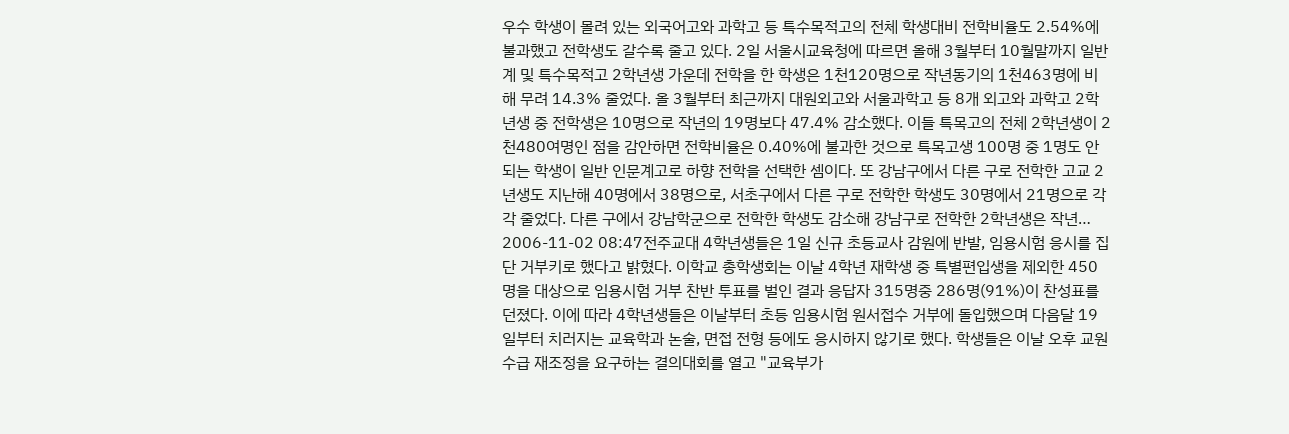우수 학생이 몰려 있는 외국어고와 과학고 등 특수목적고의 전체 학생대비 전학비율도 2.54%에 불과했고 전학생도 갈수록 줄고 있다. 2일 서울시교육청에 따르면 올해 3월부터 10월말까지 일반계 및 특수목적고 2학년생 가운데 전학을 한 학생은 1천120명으로 작년동기의 1천463명에 비해 무려 14.3% 줄었다. 올 3월부터 최근까지 대원외고와 서울과학고 등 8개 외고와 과학고 2학년생 중 전학생은 10명으로 작년의 19명보다 47.4% 감소했다. 이들 특목고의 전체 2학년생이 2천480여명인 점을 감안하면 전학비율은 0.40%에 불과한 것으로 특목고생 100명 중 1명도 안되는 학생이 일반 인문계고로 하향 전학을 선택한 셈이다. 또 강남구에서 다른 구로 전학한 고교 2년생도 지난해 40명에서 38명으로, 서초구에서 다른 구로 전학한 학생도 30명에서 21명으로 각각 줄었다. 다른 구에서 강남학군으로 전학한 학생도 감소해 강남구로 전학한 2학년생은 작년…
2006-11-02 08:47전주교대 4학년생들은 1일 신규 초등교사 감원에 반발, 임용시험 응시를 집단 거부키로 했다고 밝혔다. 이학교 총학생회는 이날 4학년 재학생 중 특별편입생을 제외한 450명을 대상으로 임용시험 거부 찬반 투표를 벌인 결과 응답자 315명중 286명(91%)이 찬성표를 던졌다. 이에 따라 4학년생들은 이날부터 초등 임용시험 원서접수 거부에 돌입했으며 다음달 19일부터 치러지는 교육학과 논술, 면접 전형 등에도 응시하지 않기로 했다. 학생들은 이날 오후 교원 수급 재조정을 요구하는 결의대회를 열고 "교육부가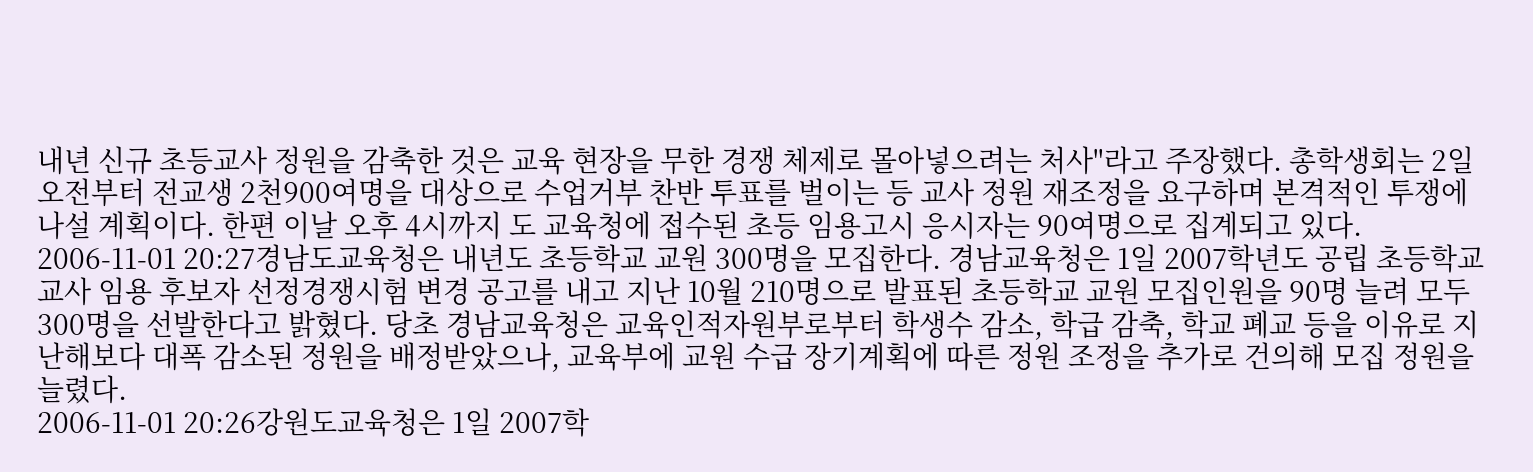내년 신규 초등교사 정원을 감축한 것은 교육 현장을 무한 경쟁 체제로 몰아넣으려는 처사"라고 주장했다. 총학생회는 2일 오전부터 전교생 2천900여명을 대상으로 수업거부 찬반 투표를 벌이는 등 교사 정원 재조정을 요구하며 본격적인 투쟁에 나설 계획이다. 한편 이날 오후 4시까지 도 교육청에 접수된 초등 임용고시 응시자는 90여명으로 집계되고 있다.
2006-11-01 20:27경남도교육청은 내년도 초등학교 교원 300명을 모집한다. 경남교육청은 1일 2007학년도 공립 초등학교 교사 임용 후보자 선정경쟁시험 변경 공고를 내고 지난 10월 210명으로 발표된 초등학교 교원 모집인원을 90명 늘려 모두 300명을 선발한다고 밝혔다. 당초 경남교육청은 교육인적자원부로부터 학생수 감소, 학급 감축, 학교 폐교 등을 이유로 지난해보다 대폭 감소된 정원을 배정받았으나, 교육부에 교원 수급 장기계획에 따른 정원 조정을 추가로 건의해 모집 정원을 늘렸다.
2006-11-01 20:26강원도교육청은 1일 2007학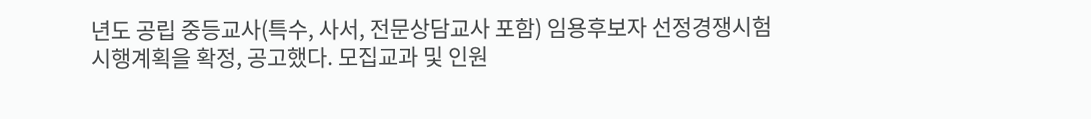년도 공립 중등교사(특수, 사서, 전문상담교사 포함) 임용후보자 선정경쟁시험 시행계획을 확정, 공고했다. 모집교과 및 인원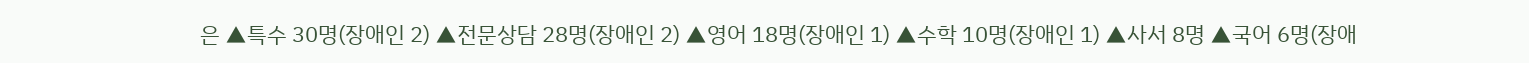은 ▲특수 30명(장애인 2) ▲전문상담 28명(장애인 2) ▲영어 18명(장애인 1) ▲수학 10명(장애인 1) ▲사서 8명 ▲국어 6명(장애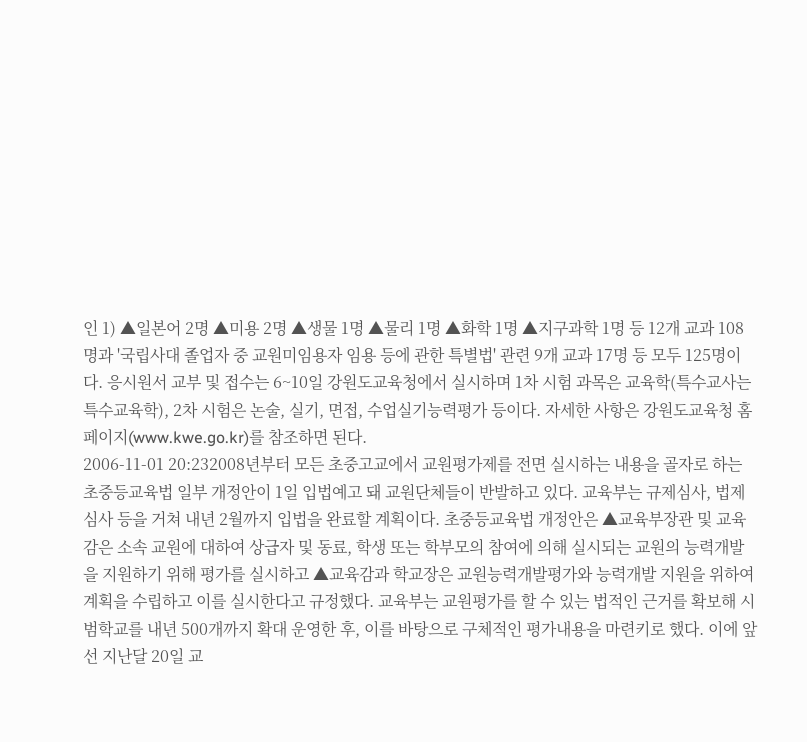인 1) ▲일본어 2명 ▲미용 2명 ▲생물 1명 ▲물리 1명 ▲화학 1명 ▲지구과학 1명 등 12개 교과 108명과 '국립사대 졸업자 중 교원미임용자 임용 등에 관한 특별법' 관련 9개 교과 17명 등 모두 125명이다. 응시원서 교부 및 접수는 6~10일 강원도교육청에서 실시하며 1차 시험 과목은 교육학(특수교사는 특수교육학), 2차 시험은 논술, 실기, 면접, 수업실기능력평가 등이다. 자세한 사항은 강원도교육청 홈페이지(www.kwe.go.kr)를 참조하면 된다.
2006-11-01 20:232008년부터 모든 초중고교에서 교원평가제를 전면 실시하는 내용을 골자로 하는 초중등교육법 일부 개정안이 1일 입법예고 돼 교원단체들이 반발하고 있다. 교육부는 규제심사, 법제심사 등을 거쳐 내년 2월까지 입법을 완료할 계획이다. 초중등교육법 개정안은 ▲교육부장관 및 교육감은 소속 교원에 대하여 상급자 및 동료, 학생 또는 학부모의 참여에 의해 실시되는 교원의 능력개발을 지원하기 위해 평가를 실시하고 ▲교육감과 학교장은 교원능력개발평가와 능력개발 지원을 위하여 계획을 수립하고 이를 실시한다고 규정했다. 교육부는 교원평가를 할 수 있는 법적인 근거를 확보해 시범학교를 내년 500개까지 확대 운영한 후, 이를 바탕으로 구체적인 평가내용을 마련키로 했다. 이에 앞선 지난달 20일 교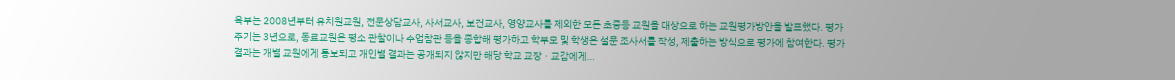육부는 2008년부터 유치원교원, 전문상담교사, 사서교사, 보건교사, 영양교사를 제외한 모든 초중등 교원을 대상으로 하는 교원평가방안을 발표했다. 평가주기는 3년으로, 동료교원은 평소 관찰이나 수업참관 등을 종합해 평가하고 학부모 및 학생은 설문 조사서를 작성, 제출하는 방식으로 평가에 참여한다. 평가결과는 개별 교원에게 통보되고 개인별 결과는 공개되지 않지만 해당 학교 교장ㆍ교감에게…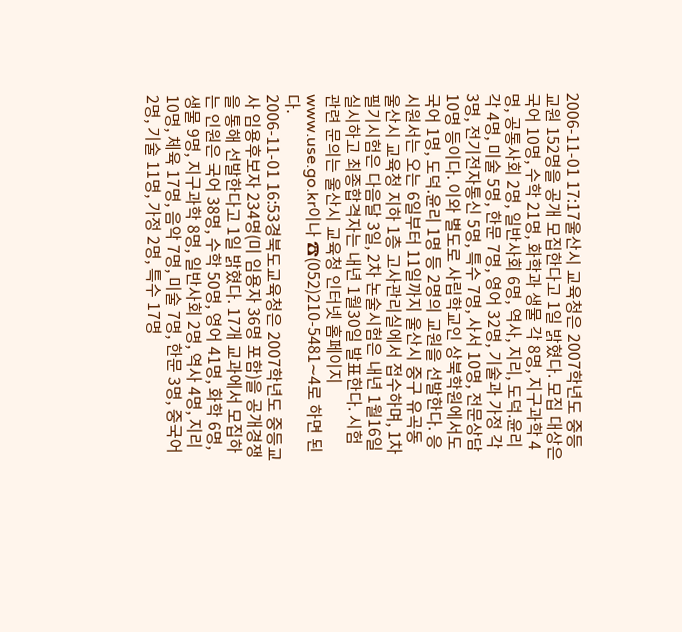2006-11-01 17:17울산시 교육청은 2007학년도 중등교원 152명을 공개 모집한다고 1일 밝혔다. 모집 대상은 국어 10명, 수학 21명, 화학과 생물 각 8명, 지구과학 4명, 공통사회 2명, 일반사회 6명, 역사, 지리, 도덕.윤리 각 4명, 미술 5명, 한문 7명, 영어 32명, 기술과 가정 각 3명, 전기전자통신 5명, 특수 7명, 사서 10명, 전문상담 10명 등이다. 이와 별도로 사립학교인 상북학원에서도 국어 1명, 도덕.윤리 1명 등 2명의 교원을 선발한다. 응시원서는 오는 6일부터 11일까지 울산시 중구 유곡동 울산시 교육청 지하 1층 고사관리실에서 접수하며, 1차 필기시험은 다음달 3일, 2차 논술시험은 내년 1월16일 실시하고 최종합격자는 내년 1월30일 발표한다. 시험 관련 문의는 울산시 교육청 인터넷 홈페이지 www.use.go.kr이나 ☎(052)210-5481∼4로 하면 된다.
2006-11-01 16:53경북도교육청은 2007학년도 중등교사 임용후보자 234명(미 임용자 36명 포함)을 공개경쟁을 통해 선발한다고 1일 밝혔다. 17개 교과에서 모집하는 인원은 국어 38명, 수학 50명, 영어 41명, 화학 6명, 생물 9명, 지구과학 8명, 일반사회 2명, 역사 4명, 지리 10명, 체육 17명, 음악 7명, 미술 7명, 한문 3명, 중국어 2명, 기술 11명, 가정 2명, 특수 17명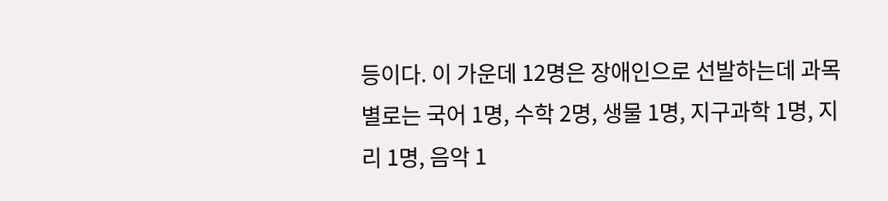등이다. 이 가운데 12명은 장애인으로 선발하는데 과목별로는 국어 1명, 수학 2명, 생물 1명, 지구과학 1명, 지리 1명, 음악 1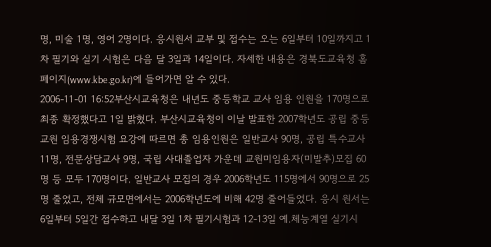명, 미술 1명, 영어 2명이다. 응시원서 교부 및 접수는 오는 6일부터 10일까지고 1차 필기와 실기 시험은 다음 달 3일과 14일이다. 자세한 내용은 경북도교육청 홈페이지(www.kbe.go.kr)에 들어가면 알 수 있다.
2006-11-01 16:52부산시교육청은 내년도 중등학교 교사 임용 인원을 170명으로 최종 확정했다고 1일 밝혔다. 부산시교육청이 이날 발표한 2007학년도 공립 중등교원 임용경쟁시험 요강에 따르면 총 임용인원은 일반교사 90명, 공립 특수교사 11명, 전문상담교사 9명, 국립 사대졸업자 가운데 교원미임용자(미발추)모집 60명 등 모두 170명이다. 일반교사 모집의 경우 2006학년도 115명에서 90명으로 25명 줄었고, 전체 규모면에서는 2006학년도에 비해 42명 줄어들었다. 응시 원서는 6일부터 5일간 접수하고 내달 3일 1차 필기시험과 12-13일 예.체능계열 실기시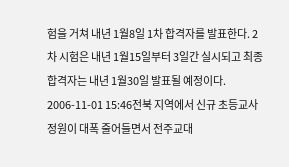험을 거쳐 내년 1월8일 1차 합격자를 발표한다. 2차 시험은 내년 1월15일부터 3일간 실시되고 최종 합격자는 내년 1월30일 발표될 예정이다.
2006-11-01 15:46전북 지역에서 신규 초등교사 정원이 대폭 줄어들면서 전주교대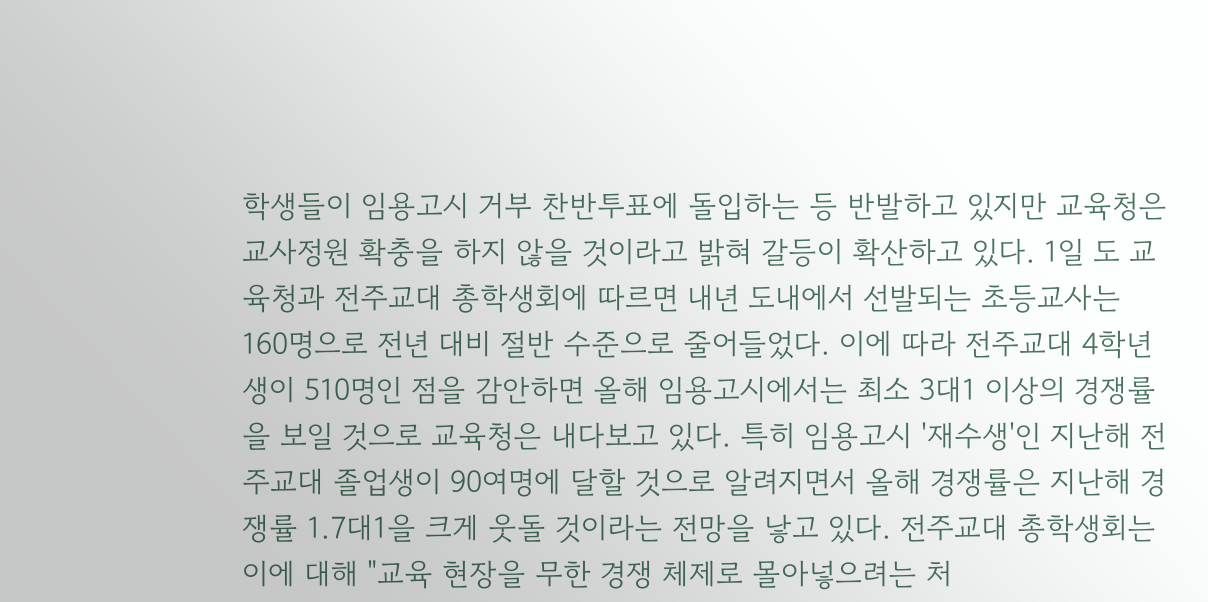학생들이 임용고시 거부 찬반투표에 돌입하는 등 반발하고 있지만 교육청은 교사정원 확충을 하지 않을 것이라고 밝혀 갈등이 확산하고 있다. 1일 도 교육청과 전주교대 총학생회에 따르면 내년 도내에서 선발되는 초등교사는 160명으로 전년 대비 절반 수준으로 줄어들었다. 이에 따라 전주교대 4학년생이 510명인 점을 감안하면 올해 임용고시에서는 최소 3대1 이상의 경쟁률을 보일 것으로 교육청은 내다보고 있다. 특히 임용고시 '재수생'인 지난해 전주교대 졸업생이 90여명에 달할 것으로 알려지면서 올해 경쟁률은 지난해 경쟁률 1.7대1을 크게 웃돌 것이라는 전망을 낳고 있다. 전주교대 총학생회는 이에 대해 "교육 현장을 무한 경쟁 체제로 몰아넣으려는 처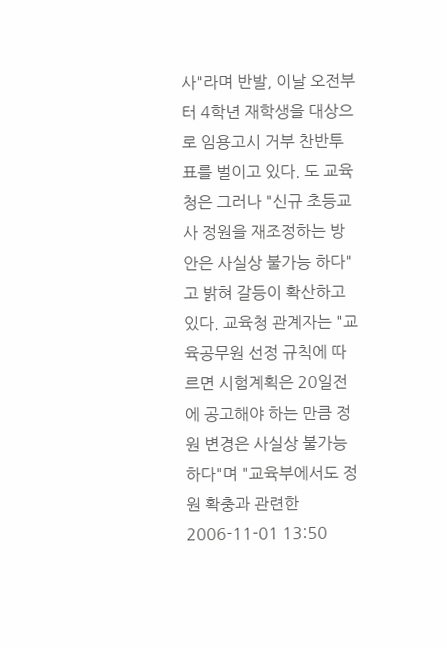사"라며 반발, 이날 오전부터 4학년 재학생을 대상으로 임용고시 거부 찬반투표를 벌이고 있다. 도 교육청은 그러나 "신규 초등교사 정원을 재조정하는 방안은 사실상 불가능 하다"고 밝혀 갈등이 확산하고 있다. 교육청 관계자는 "교육공무원 선정 규칙에 따르면 시험계획은 20일전에 공고해야 하는 만큼 정원 변경은 사실상 불가능하다"며 "교육부에서도 정원 확충과 관련한
2006-11-01 13:50